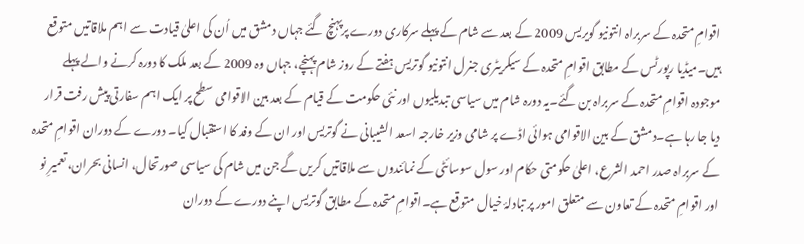اقوامِ متحدہ کے سربراہ انتونیو گویریس 2009 کے بعد سے شام کے پہلے سرکاری دورے پرپہنچ گئے جہاں دمشق میں اُن کی اعلیٰ قیادت سے اہم ملاقاتیں متوقع ہیں۔میڈیا رپورٹس کے مطابق اقوامِ متحدہ کے سیکریٹری جنرل انتونیو گوتریس ہفتے کے روز شام پہنچے، جہاں وہ 2009 کے بعد ملک کا دورہ کرنے والے پہلے موجودہ اقوامِ متحدہ کے سربراہ بن گئے۔یہ دورہ شام میں سیاسی تبدیلیوں اور نئی حکومت کے قیام کے بعد بین الاقوامی سطح پر ایک اہم سفارتی پیش رفت قرار دیا جا رہا ہے۔دمشق کے بین الاقوامی ہوائی اڈے پر شامی وزیر خارجہ اسعد الشیبانی نے گوتریس اور ان کے وفد کا استقبال کیا۔ دورے کے دوران اقوامِ متحدہ کے سربراہ صدر احمد الشرع، اعلیٰ حکومتی حکام اور سول سوسائٹی کے نمائندوں سے ملاقاتیں کریں گے جن میں شام کی سیاسی صورتحال، انسانی بحران، تعمیرِ نو اور اقوامِ متحدہ کے تعاون سے متعلق امور پر تبادلۂ خیال متوقع ہے۔اقوامِ متحدہ کے مطابق گوتریس اپنے دورے کے دوران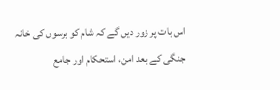اس بات پر زور دیں گے کہ شام کو برسوں کی خانہ جنگی کے بعد امن، استحکام اور جامع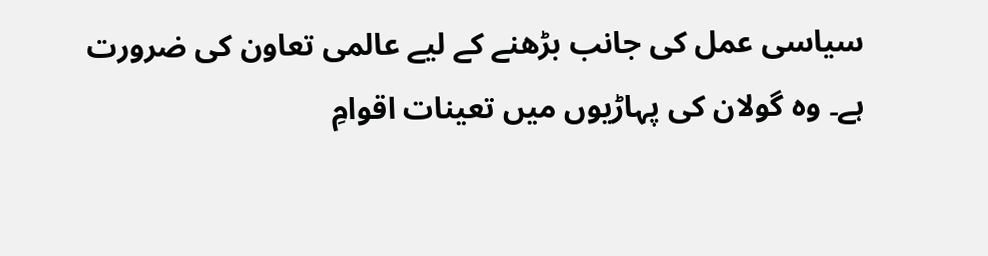سیاسی عمل کی جانب بڑھنے کے لیے عالمی تعاون کی ضرورت ہے۔ وہ گولان کی پہاڑیوں میں تعینات اقوامِ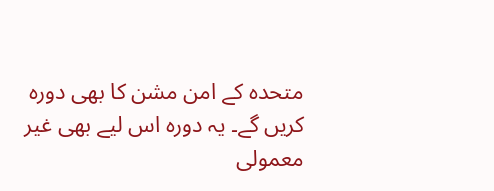متحدہ کے امن مشن کا بھی دورہ کریں گے۔ یہ دورہ اس لیے بھی غیر معمولی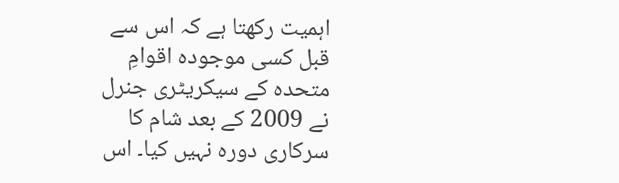اہمیت رکھتا ہے کہ اس سے قبل کسی موجودہ اقوامِ متحدہ کے سیکریٹری جنرل نے 2009 کے بعد شام کا سرکاری دورہ نہیں کیا۔ اس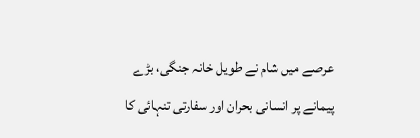عرصے میں شام نے طویل خانہ جنگی، بڑے پیمانے پر انسانی بحران اور سفارتی تنہائی کا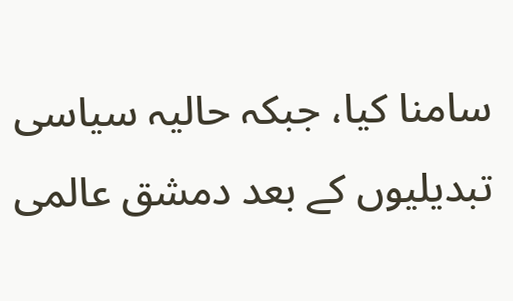سامنا کیا، جبکہ حالیہ سیاسی تبدیلیوں کے بعد دمشق عالمی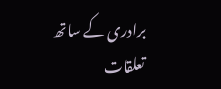برادری کے ساتھ تعلقات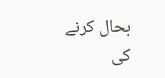بحال کرنے کی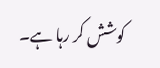کوشش کر رہا ہے۔